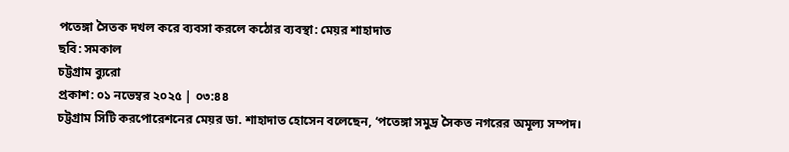পতেঙ্গা সৈতক দখল করে ব্যবসা করলে কঠোর ব্যবস্থা: মেয়র শাহাদাত
ছবি: সমকাল
চট্টগ্রাম ব্যুরো
প্রকাশ: ০১ নভেম্বর ২০২৫ | ০৩:৪৪
চট্টগ্রাম সিটি করপোরেশনের মেয়র ডা. শাহাদাত হোসেন বলেছেন, ‘পতেঙ্গা সমুদ্র সৈকত নগরের অমূল্য সম্পদ।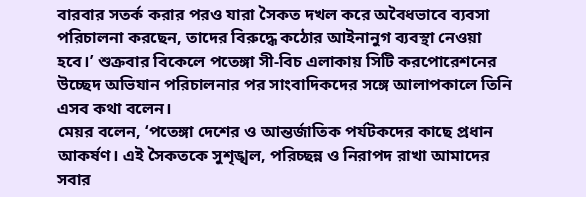বারবার সতর্ক করার পরও যারা সৈকত দখল করে অবৈধভাবে ব্যবসা পরিচালনা করছেন, তাদের বিরুদ্ধে কঠোর আইনানুগ ব্যবস্থা নেওয়া হবে।’ শুক্রবার বিকেলে পতেঙ্গা সী-বিচ এলাকায় সিটি করপোরেশনের উচ্ছেদ অভিযান পরিচালনার পর সাংবাদিকদের সঙ্গে আলাপকালে তিনি এসব কথা বলেন।
মেয়র বলেন, ‘পতেঙ্গা দেশের ও আন্তর্জাতিক পর্যটকদের কাছে প্রধান আকর্ষণ। এই সৈকতকে সুশৃঙ্খল, পরিচ্ছন্ন ও নিরাপদ রাখা আমাদের সবার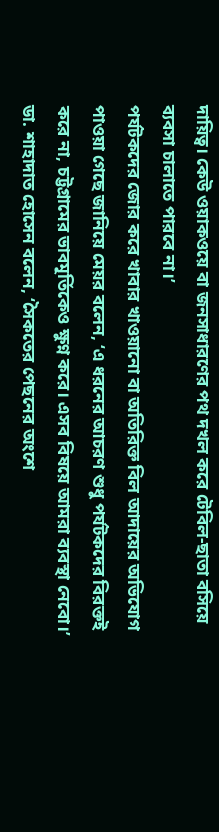দায়িত্ব। কেউ ওয়াকওয়ে বা জনসাধারণের পথ দখল করে টেবিল-ছাতা বসিয়ে ব্যবসা চালাতে পারবে না।’
পর্যটকদের জোর করে খাবার খাওয়ানো বা অতিরিক্ত বিল আদায়ের অভিযোগ পাওয়া গেছে জানিয়ে মেয়র বলেন, ‘এ ধরনের আচরণ শুধু পর্যটকদের বিরক্তই করে না, চট্টগ্রামের ভাবমূর্তিকেও ক্ষুণ্ন করে। এসব বিষয়ে আমরা ব্যবস্থা নেবো।’
ডা. শাহাদাত হোসেন বলেন, ‘সৈকতের পেছনের অংশে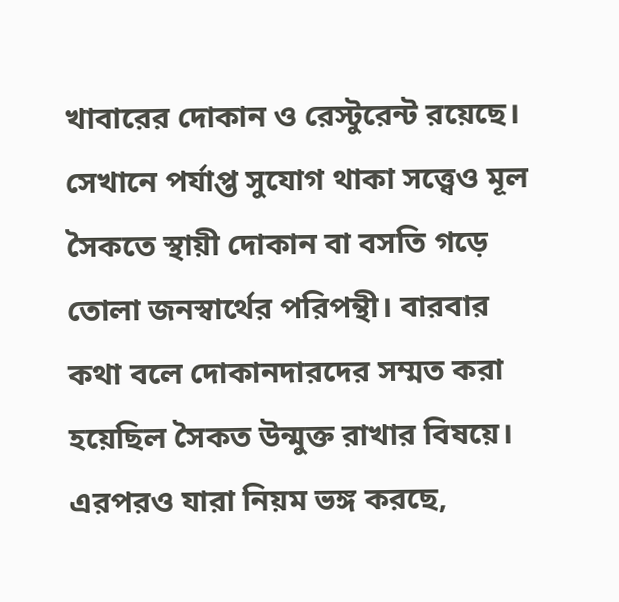খাবারের দোকান ও রেস্টুরেন্ট রয়েছে। সেখানে পর্যাপ্ত সুযোগ থাকা সত্ত্বেও মূল সৈকতে স্থায়ী দোকান বা বসতি গড়ে তোলা জনস্বার্থের পরিপন্থী। বারবার কথা বলে দোকানদারদের সম্মত করা হয়েছিল সৈকত উন্মুক্ত রাখার বিষয়ে। এরপরও যারা নিয়ম ভঙ্গ করছে,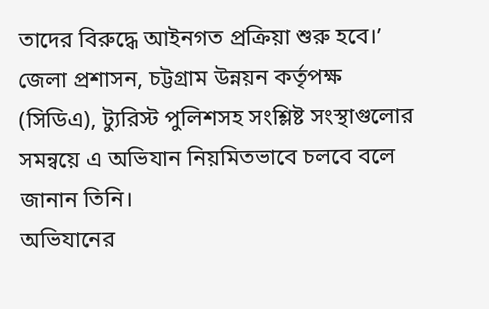তাদের বিরুদ্ধে আইনগত প্রক্রিয়া শুরু হবে।’ জেলা প্রশাসন, চট্টগ্রাম উন্নয়ন কর্তৃপক্ষ (সিডিএ), ট্যুরিস্ট পুলিশসহ সংশ্লিষ্ট সংস্থাগুলোর সমন্বয়ে এ অভিযান নিয়মিতভাবে চলবে বলে জানান তিনি।
অভিযানের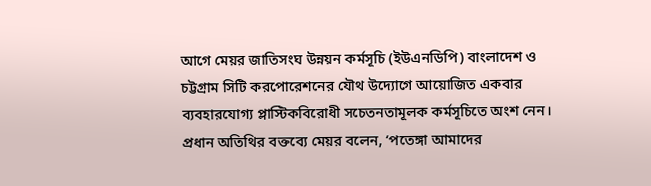আগে মেয়র জাতিসংঘ উন্নয়ন কর্মসূচি (ইউএনডিপি) বাংলাদেশ ও চট্টগ্রাম সিটি করপোরেশনের যৌথ উদ্যোগে আয়োজিত একবার ব্যবহারযোগ্য প্লাস্টিকবিরোধী সচেতনতামূলক কর্মসূচিতে অংশ নেন।
প্রধান অতিথির বক্তব্যে মেয়র বলেন, ‘পতেঙ্গা আমাদের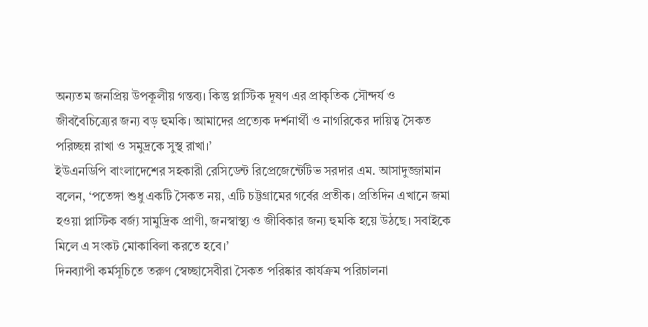অন্যতম জনপ্রিয় উপকূলীয় গন্তব্য। কিন্তু প্লাস্টিক দূষণ এর প্রাকৃতিক সৌন্দর্য ও জীববৈচিত্র্যের জন্য বড় হুমকি। আমাদের প্রত্যেক দর্শনার্থী ও নাগরিকের দায়িত্ব সৈকত পরিচ্ছন্ন রাখা ও সমুদ্রকে সুস্থ রাখা।’
ইউএনডিপি বাংলাদেশের সহকারী রেসিডেন্ট রিপ্রেজেন্টেটিভ সরদার এম. আসাদুজ্জামান বলেন, ‘পতেঙ্গা শুধু একটি সৈকত নয়, এটি চট্টগ্রামের গর্বের প্রতীক। প্রতিদিন এখানে জমা হওয়া প্লাস্টিক বর্জ্য সামুদ্রিক প্রাণী, জনস্বাস্থ্য ও জীবিকার জন্য হুমকি হয়ে উঠছে। সবাইকে মিলে এ সংকট মোকাবিলা করতে হবে।’
দিনব্যাপী কর্মসূচিতে তরুণ স্বেচ্ছাসেবীরা সৈকত পরিষ্কার কার্যক্রম পরিচালনা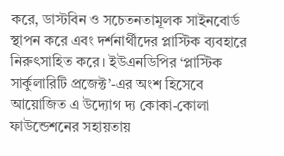করে, ডাস্টবিন ও সচেতনতামূলক সাইনবোর্ড স্থাপন করে এবং দর্শনার্থীদের প্লাস্টিক ব্যবহারে নিরুৎসাহিত করে। ইউএনডিপির ‘প্লাস্টিক সার্কুলারিটি প্রজেক্ট’-এর অংশ হিসেবে আয়োজিত এ উদ্যোগ দ্য কোকা-কোলা ফাউন্ডেশনের সহায়তায়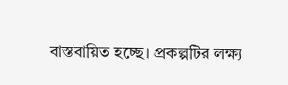বাস্তবায়িত হচ্ছে। প্রকল্পটির লক্ষ্য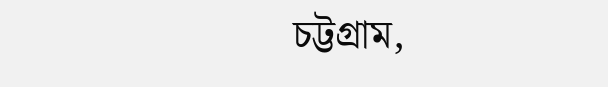চট্টগ্রাম,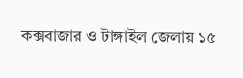কক্সবাজার ও টাঙ্গাইল জেলায় ১৫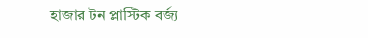হাজার টন প্লাস্টিক বর্জ্য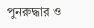পুনরুদ্ধার ও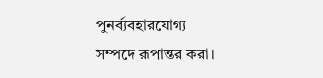পুনর্ব্যবহারযোগ্য সম্পদে রূপান্তর করা।